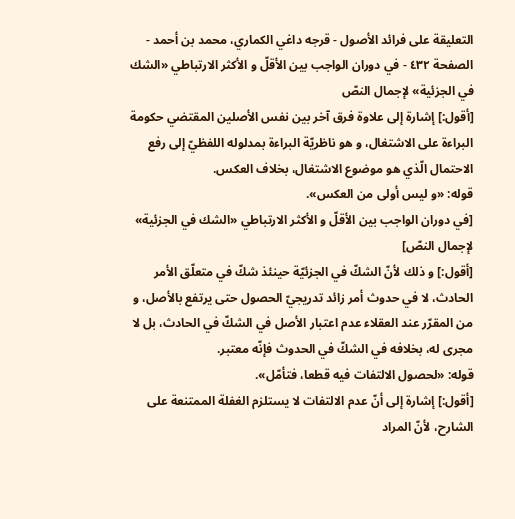التعليقة على فرائد الأصول - قرجه داغي الكماري، محمد بن أحمد - الصفحة ٤٣٢ - في دوران الواجب بين الأقلّ و الأكثر الارتباطي «الشك في الجزئية» لإجمال النصّ
[أقول:] إشارة إلى علاوة فرق آخر بين نفس الأصلين المقتضي حكومة البراءة على الاشتغال، و هو ناظريّة البراءة بمدلوله اللفظيّ إلى رفع الاحتمال الّذي هو موضوع الاشتغال، بخلاف العكس.
قوله: «و ليس أولى من العكس».
[في دوران الواجب بين الأقلّ و الأكثر الارتباطي «الشك في الجزئية» لإجمال النصّ]
[أقول:] و ذلك لأنّ الشكّ في الجزئيّة حينئذ شكّ في متعلّق الأمر الحادث، لا في حدوث أمر زائد تدريجيّ الحصول حتى يرتفع بالأصل، و من المقرّر عند العقلاء عدم اعتبار الأصل في الشكّ في الحادث، بل لا مجرى له، بخلافه في الشكّ في الحدوث فإنّه معتبر.
قوله: «لحصول الالتفات فيه قطعا، فتأمّل».
[أقول:] إشارة إلى أنّ عدم الالتفات لا يستلزم الغفلة الممتنعة على الشارح، لأنّ المراد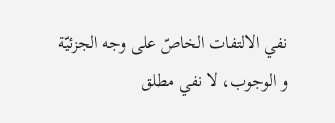نفي الالتفات الخاصّ على وجه الجزئيّة و الوجوب، لا نفي مطلق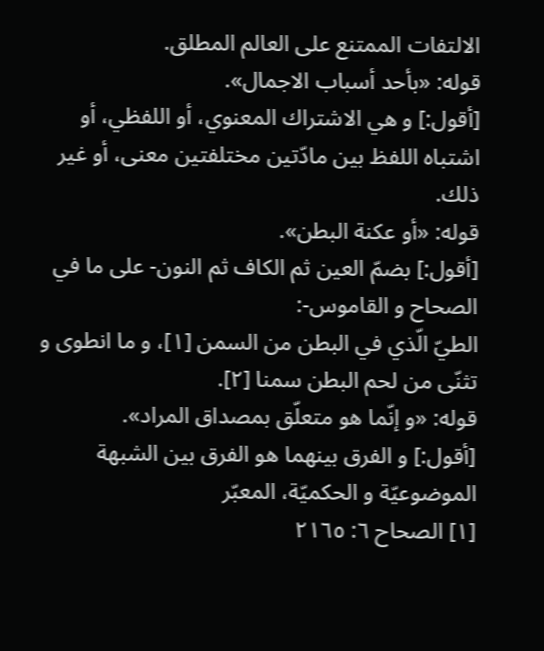الالتفات الممتنع على العالم المطلق.
قوله: «بأحد أسباب الاجمال».
[أقول:] و هي الاشتراك المعنوي، أو اللفظي، أو اشتباه اللفظ بين مادّتين مختلفتين معنى، أو غير ذلك.
قوله: «أو عكنة البطن».
[أقول:] بضمّ العين ثم الكاف ثم النون- على ما في الصحاح و القاموس-:
الطيّ الّذي في البطن من السمن [١]، و ما انطوى و تثنّى من لحم البطن سمنا [٢].
قوله: «و إنّما هو متعلّق بمصداق المراد».
[أقول:] و الفرق بينهما هو الفرق بين الشبهة الموضوعيّة و الحكميّة، المعبّر
[١] الصحاح ٦: ٢١٦٥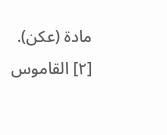مادة (عكن).
[٢] القاموس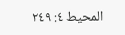المحيط ٤: ٢٤٩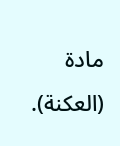مادة (العكنة).